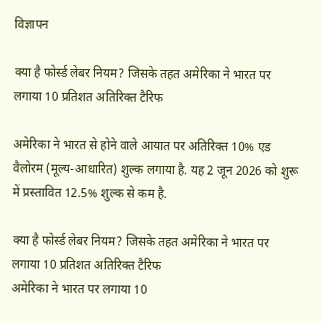विज्ञापन

क्या है फोर्स्ड लेबर नियम? जिसके तहत अमेरिका ने भारत पर लगाया 10 प्रतिशत अतिरिक्त टैरिफ

अमेरिका ने भारत से होने वाले आयात पर अतिरिक्त 10% एड वैलोरम (मूल्य-आधारित) शुल्क लगाया है. यह 2 जून 2026 को शुरू में प्रस्तावित 12.5% शुल्क से कम है.

क्या है फोर्स्ड लेबर नियम? जिसके तहत अमेरिका ने भारत पर लगाया 10 प्रतिशत अतिरिक्त टैरिफ
अमेरिका ने भारत पर लगाया 10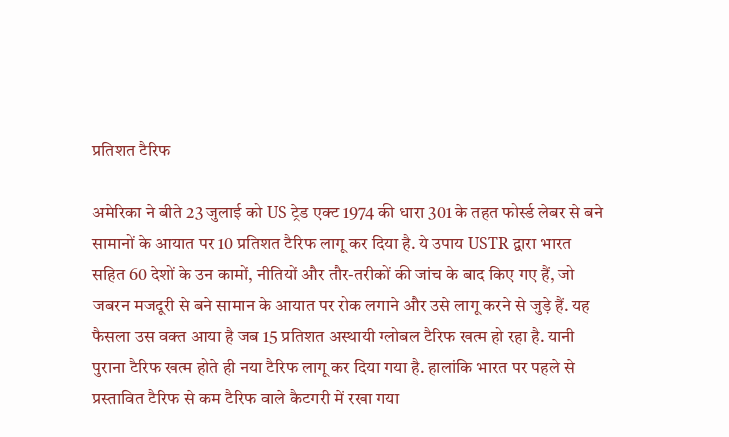प्रतिशत टैरिफ

अमेरिका ने बीते 23 जुलाई को US ट्रेड एक्ट 1974 की धारा 301 के तहत फोर्स्ड लेबर से बने सामानों के आयात पर 10 प्रतिशत टैरिफ लागू कर दिया है. ये उपाय USTR द्वारा भारत सहित 60 देशों के उन कामों, नीतियों और तौर-तरीकों की जांच के बाद किए गए हैं, जो जबरन मजदूरी से बने सामान के आयात पर रोक लगाने और उसे लागू करने से जुड़े हैं. यह फैसला उस वक्त आया है जब 15 प्रतिशत अस्थायी ग्लोबल टैरिफ खत्म हो रहा है. यानी पुराना टैरिफ खत्म होते ही नया टैरिफ लागू कर दिया गया है. हालांकि भारत पर पहले से प्रस्तावित टैरिफ से कम टैरिफ वाले कैटगरी में रखा गया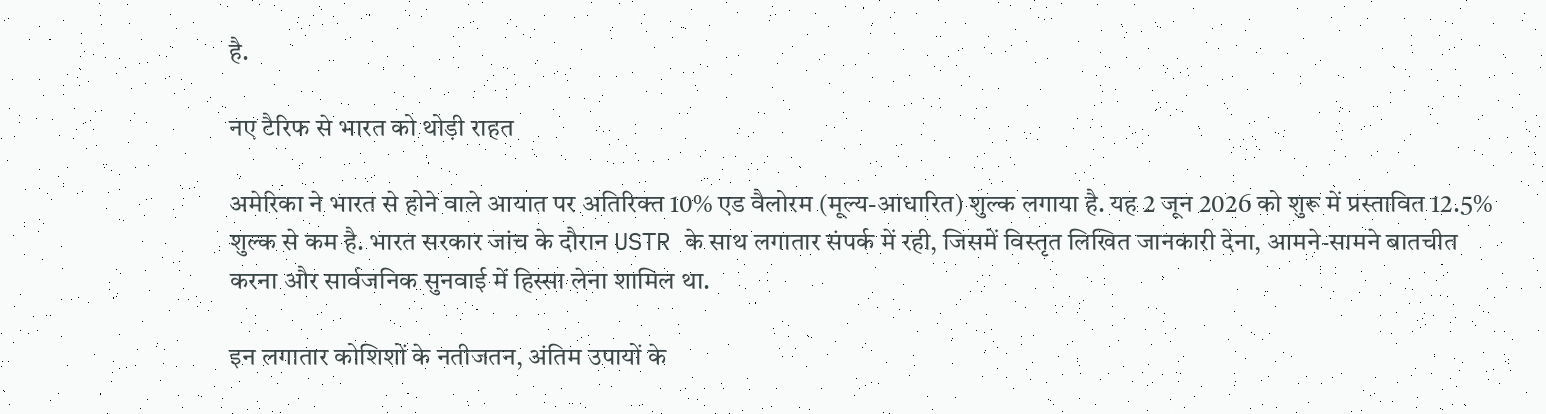है.

नए टैरिफ से भारत को थोड़ी राहत

अमेरिका ने भारत से होने वाले आयात पर अतिरिक्त 10% एड वैलोरम (मूल्य-आधारित) शुल्क लगाया है. यह 2 जून 2026 को शुरू में प्रस्तावित 12.5% शुल्क से कम है. भारत सरकार जांच के दौरान USTR के साथ लगातार संपर्क में रही, जिसमें विस्तृत लिखित जानकारी देना, आमने-सामने बातचीत करना और सार्वजनिक सुनवाई में हिस्सा लेना शामिल था.

इन लगातार कोशिशों के नतीजतन, अंतिम उपायों के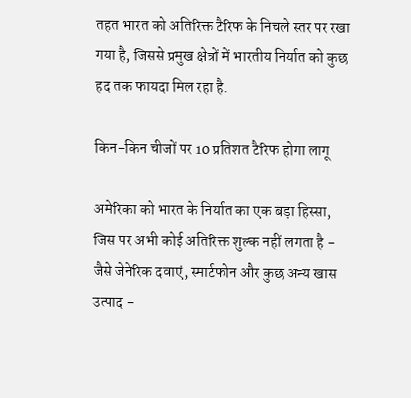तहत भारत को अतिरिक्त टैरिफ के निचले स्तर पर रखा गया है, जिससे प्रमुख क्षेत्रों में भारतीय निर्यात को कुछ हद तक फायदा मिल रहा है.

किन-किन चीजों पर 10 प्रतिशत टैरिफ होगा लागू

अमेरिका को भारत के निर्यात का एक बड़ा हिस्सा, जिस पर अभी कोई अतिरिक्त शुल्क नहीं लगता है - जैसे जेनेरिक दवाएं, स्मार्टफोन और कुछ अन्य खास उत्पाद -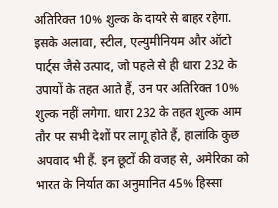अतिरिक्त 10% शुल्क के दायरे से बाहर रहेगा. इसके अलावा, स्टील, एल्युमीनियम और ऑटो पार्ट्स जैसे उत्पाद, जो पहले से ही धारा 232 के उपायों के तहत आते हैं, उन पर अतिरिक्त 10% शुल्क नहीं लगेगा. धारा 232 के तहत शुल्क आम तौर पर सभी देशों पर लागू होते हैं, हालांकि कुछ अपवाद भी हैं. इन छूटों की वजह से, अमेरिका को भारत के निर्यात का अनुमानित 45% हिस्सा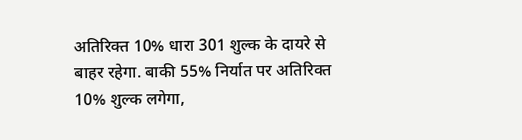अतिरिक्त 10% धारा 301 शुल्क के दायरे से बाहर रहेगा. बाकी 55% निर्यात पर अतिरिक्त 10% शुल्क लगेगा,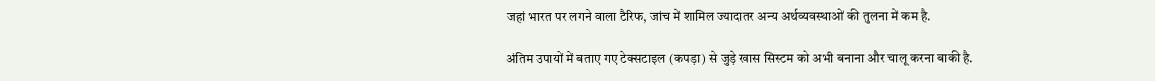जहां भारत पर लगने वाला टैरिफ, जांच में शामिल ज्यादातर अन्य अर्थव्यवस्थाओं की तुलना में कम है.

अंतिम उपायों में बताए गए टेक्सटाइल (कपड़ा) से जुड़े खास सिस्टम को अभी बनाना और चालू करना बाकी है.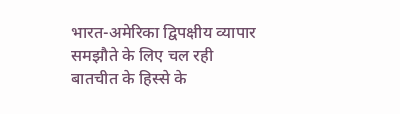भारत-अमेरिका द्विपक्षीय व्यापार समझौते के लिए चल रही बातचीत के हिस्से के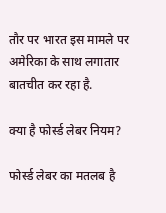तौर पर भारत इस मामले पर अमेरिका के साथ लगातार बातचीत कर रहा है.

क्या है फोर्स्ड लेबर नियम?

फोर्स्ड लेबर का मतलब है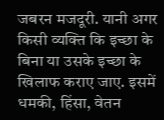जबरन मजदूरी. यानी अगर किसी व्यक्ति कि इच्छा के बिना या उसके इच्छा के खिलाफ कराए जाए. इसमें धमकी, हिंसा, वेतन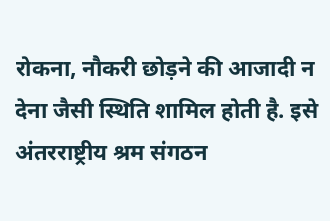रोकना, नौकरी छोड़ने की आजादी न देना जैसी स्थिति शामिल होती है. इसे अंतरराष्ट्रीय श्रम संगठन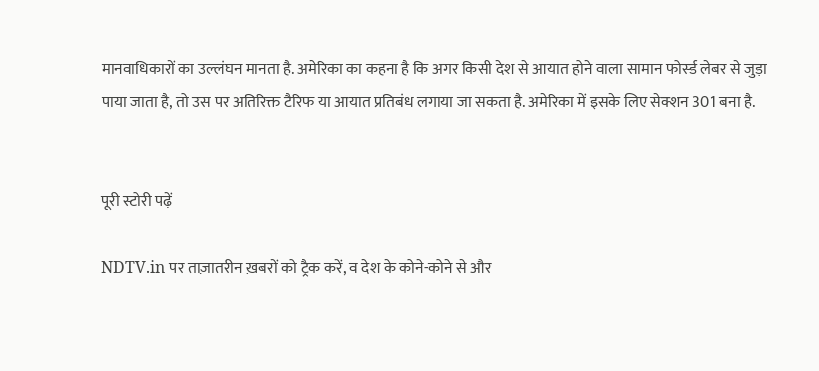मानवाधिकारों का उल्लंघन मानता है. अमेरिका का कहना है कि अगर किसी देश से आयात होने वाला सामान फोर्स्ड लेबर से जुड़ा पाया जाता है, तो उस पर अतिरिक्त टैरिफ या आयात प्रतिबंध लगाया जा सकता है. अमेरिका में इसके लिए सेक्शन 301 बना है.


पूरी स्टोरी पढ़ें

NDTV.in पर ताज़ातरीन ख़बरों को ट्रैक करें, व देश के कोने-कोने से और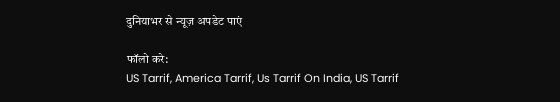दुनियाभर से न्यूज़ अपडेट पाएं

फॉलो करे:
US Tarrif, America Tarrif, Us Tarrif On India, US Tarrif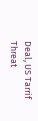Deal, US Tarrif Threat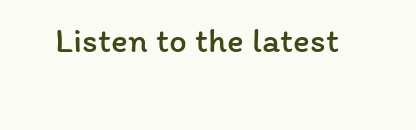Listen to the latest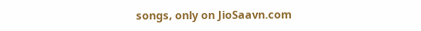songs, only on JioSaavn.com